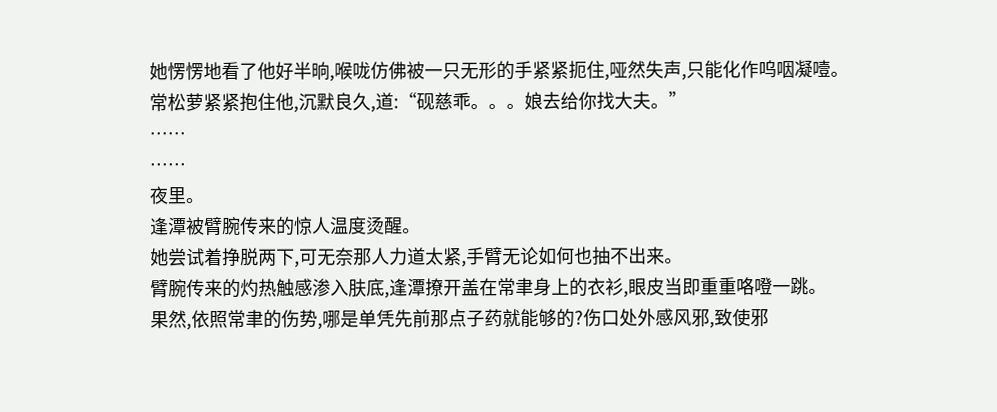她愣愣地看了他好半晌,喉咙仿佛被一只无形的手紧紧扼住,哑然失声,只能化作呜咽凝噎。
常松萝紧紧抱住他,沉默良久,道:“砚慈乖。。。娘去给你找大夫。”
……
……
夜里。
逢潭被臂腕传来的惊人温度烫醒。
她尝试着挣脱两下,可无奈那人力道太紧,手臂无论如何也抽不出来。
臂腕传来的灼热触感渗入肤底,逢潭撩开盖在常聿身上的衣衫,眼皮当即重重咯噔一跳。
果然,依照常聿的伤势,哪是单凭先前那点子药就能够的?伤口处外感风邪,致使邪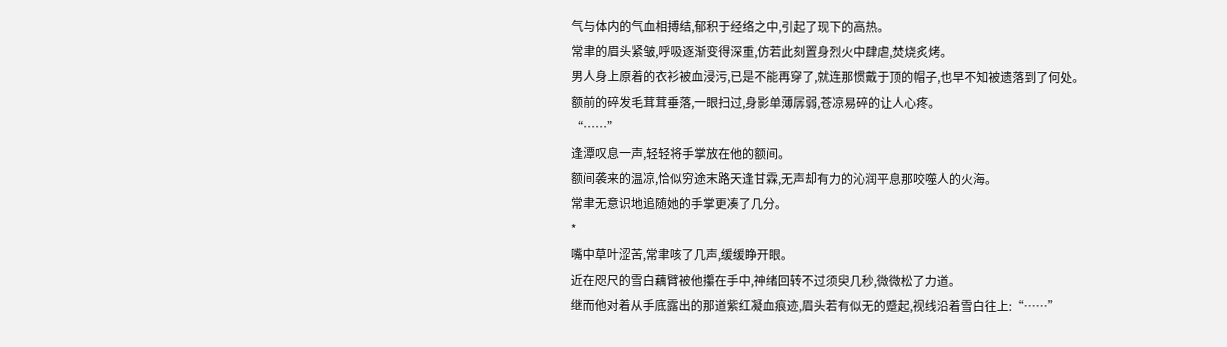气与体内的气血相搏结,郁积于经络之中,引起了现下的高热。
常聿的眉头紧皱,呼吸逐渐变得深重,仿若此刻置身烈火中肆虐,焚烧炙烤。
男人身上原着的衣衫被血浸污,已是不能再穿了,就连那惯戴于顶的帽子,也早不知被遗落到了何处。
额前的碎发毛茸茸垂落,一眼扫过,身影单薄孱弱,苍凉易碎的让人心疼。
“……”
逢潭叹息一声,轻轻将手掌放在他的额间。
额间袭来的温凉,恰似穷途末路天逢甘霖,无声却有力的沁润平息那咬噬人的火海。
常聿无意识地追随她的手掌更凑了几分。
*
嘴中草叶涩苦,常聿咳了几声,缓缓睁开眼。
近在咫尺的雪白藕臂被他攥在手中,神绪回转不过须臾几秒,微微松了力道。
继而他对着从手底露出的那道紫红凝血痕迹,眉头若有似无的蹙起,视线沿着雪白往上:“……”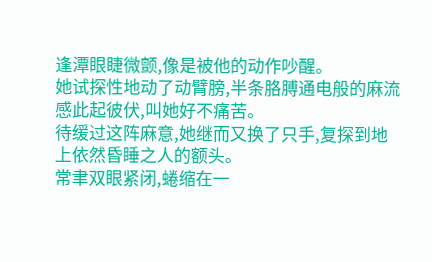逢潭眼睫微颤,像是被他的动作吵醒。
她试探性地动了动臂膀,半条胳膊通电般的麻流感此起彼伏,叫她好不痛苦。
待缓过这阵麻意,她继而又换了只手,复探到地上依然昏睡之人的额头。
常聿双眼紧闭,蜷缩在一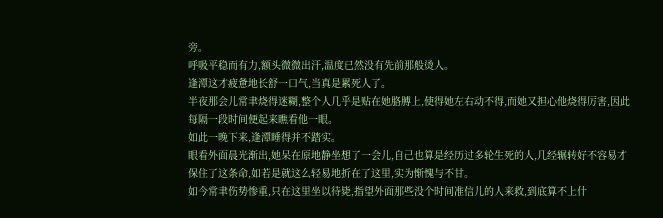旁。
呼吸平稳而有力,额头微微出汗,温度已然没有先前那般烫人。
逢潭这才疲惫地长舒一口气,当真是累死人了。
半夜那会儿常聿烧得迷糊,整个人几乎是贴在她胳膊上,使得她左右动不得,而她又担心他烧得厉害,因此每隔一段时间便起来瞧看他一眼。
如此一晚下来,逢潭睡得并不踏实。
眼看外面晨光渐出,她呆在原地静坐想了一会儿,自己也算是经历过多轮生死的人,几经辗转好不容易才保住了这条命,如若是就这么轻易地折在了这里,实为惭愧与不甘。
如今常聿伤势惨重,只在这里坐以待毙,指望外面那些没个时间准信儿的人来救,到底算不上什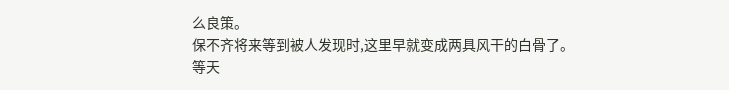么良策。
保不齐将来等到被人发现时,这里早就变成两具风干的白骨了。
等天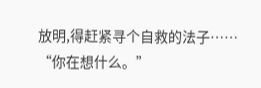放明,得赶紧寻个自救的法子……
“你在想什么。”